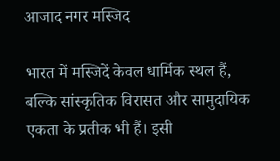आजाद नगर मस्जिद

भारत में मस्जिदें केवल धार्मिक स्थल हैं, बल्कि सांस्कृतिक विरासत और सामुदायिक एकता के प्रतीक भी हैं। इसी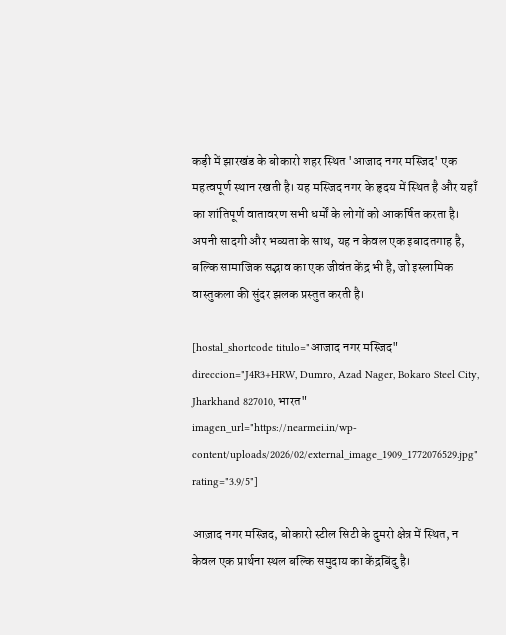कड़ी में झारखंड के बोकारो शहर स्थित 'आजाद नगर मस्जिद' एक महत्वपूर्ण स्थान रखती है। यह मस्जिद नगर के हृदय में स्थित है और यहाँ का शांतिपूर्ण वातावरण सभी धर्मों के लोगों को आकर्षित करता है। अपनी सादगी और भव्यता के साथ, यह न केवल एक इबादतगाह है, बल्कि सामाजिक सद्भाव का एक जीवंत केंद्र भी है, जो इस्लामिक वास्तुकला की सुंदर झलक प्रस्तुत करती है।

[hostal_shortcode titulo="आजाद नगर मस्जिद" direccion="J4R3+HRW, Dumro, Azad Nager, Bokaro Steel City, Jharkhand 827010, भारत" imagen_url="https://nearmei.in/wp-content/uploads/2026/02/external_image_1909_1772076529.jpg" rating="3.9/5"]

आज़ाद नगर मस्जिद, बोकारो स्टील सिटी के दुमरो क्षेत्र में स्थित, न केवल एक प्रार्थना स्थल बल्कि समुदाय का केंद्रबिंदु है।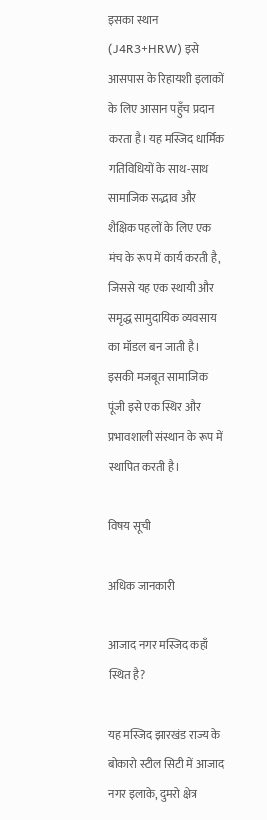इसका स्थान (J4R3+HRW) इसे आसपास के रिहायशी इलाकों के लिए आसान पहुँच प्रदान करता है। यह मस्जिद धार्मिक गतिविधियों के साथ-साथ सामाजिक सद्भाव और शैक्षिक पहलों के लिए एक मंच के रूप में कार्य करती है, जिससे यह एक स्थायी और समृद्ध सामुदायिक व्यवसाय का मॉडल बन जाती है। इसकी मजबूत सामाजिक पूंजी इसे एक स्थिर और प्रभावशाली संस्थान के रूप में स्थापित करती है।

विषय सूची

अधिक जानकारी

आजाद नगर मस्जिद कहाँ स्थित है?

यह मस्जिद झारखंड राज्य के बोकारो स्टील सिटी में आजाद नगर इलाके, दुमरो क्षेत्र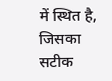में स्थित है, जिसका सटीक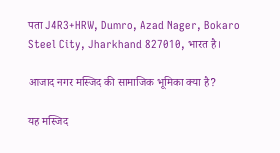पता J4R3+HRW, Dumro, Azad Nager, Bokaro Steel City, Jharkhand 827010, भारत है।

आजाद नगर मस्जिद की सामाजिक भूमिका क्या है?

यह मस्जिद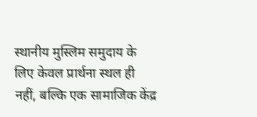स्थानीय मुस्लिम समुदाय के लिए केवल प्रार्थना स्थल ही नहीं, बल्कि एक सामाजिक केंद्र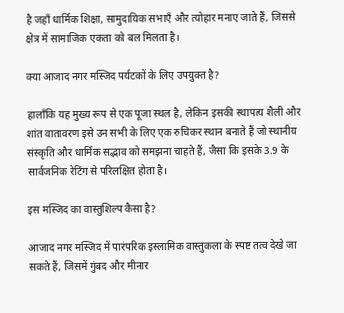है जहाँ धार्मिक शिक्षा, सामुदायिक सभाएँ और त्योहार मनाए जाते हैं, जिससे क्षेत्र में सामाजिक एकता को बल मिलता है।

क्या आजाद नगर मस्जिद पर्यटकों के लिए उपयुक्त है?

हालाँकि यह मुख्य रूप से एक पूजा स्थल है, लेकिन इसकी स्थापत्य शैली और शांत वातावरण इसे उन सभी के लिए एक रुचिकर स्थान बनाते हैं जो स्थानीय संस्कृति और धार्मिक सद्भाव को समझना चाहते हैं, जैसा कि इसके 3.9 के सार्वजनिक रेटिंग से परिलक्षित होता है।

इस मस्जिद का वास्तुशिल्प कैसा है?

आजाद नगर मस्जिद में पारंपरिक इस्लामिक वास्तुकला के स्पष्ट तत्व देखे जा सकते हैं, जिसमें गुंबद और मीनार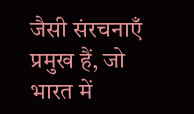जैसी संरचनाएँ प्रमुख हैं, जो भारत में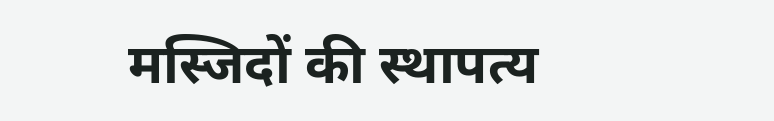मस्जिदों की स्थापत्य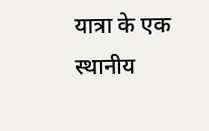यात्रा के एक स्थानीय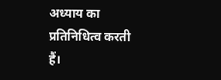अध्याय का प्रतिनिधित्व करती हैं।